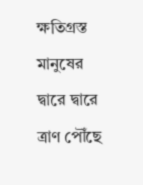ক্ষতিগ্রস্ত মানুষের দ্বারে দ্বারে ত্রাণ পৌঁছে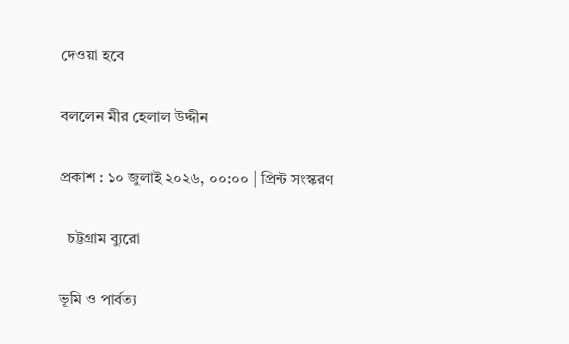দেওয়া হবে

বললেন মীর হেলাল উদ্দীন

প্রকাশ : ১০ জুলাই ২০২৬, ০০:০০ | প্রিন্ট সংস্করণ

  চট্টগ্রাম ব্যুরো

ভূমি ও পার্বত্য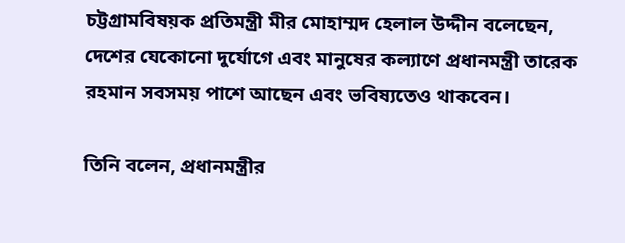চট্টগ্রামবিষয়ক প্রতিমন্ত্রী মীর মোহাম্মদ হেলাল উদ্দীন বলেছেন, দেশের যেকোনো দুর্যোগে এবং মানুষের কল্যাণে প্রধানমন্ত্রী তারেক রহমান সবসময় পাশে আছেন এবং ভবিষ্যতেও থাকবেন।

তিনি বলেন, প্রধানমন্ত্রীর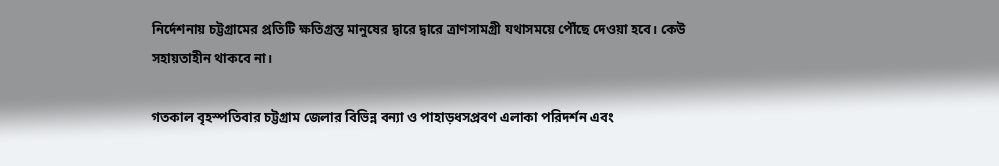নির্দেশনায় চট্টগ্রামের প্রতিটি ক্ষতিগ্রস্ত মানুষের দ্বারে দ্বারে ত্রাণসামগ্রী যথাসময়ে পৌঁছে দেওয়া হবে। কেউ সহায়তাহীন থাকবে না।

গতকাল বৃহস্পতিবার চট্টগ্রাম জেলার বিভিন্ন বন্যা ও পাহাড়ধসপ্রবণ এলাকা পরিদর্শন এবং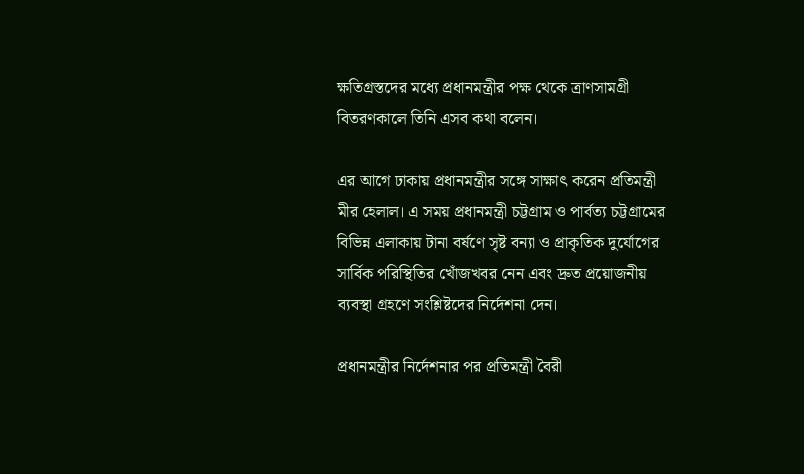ক্ষতিগ্রস্তদের মধ্যে প্রধানমন্ত্রীর পক্ষ থেকে ত্রাণসামগ্রী বিতরণকালে তিনি এসব কথা বলেন।

এর আগে ঢাকায় প্রধানমন্ত্রীর সঙ্গে সাক্ষাৎ করেন প্রতিমন্ত্রী মীর হেলাল। এ সময় প্রধানমন্ত্রী চট্টগ্রাম ও পার্বত্য চট্টগ্রামের বিভিন্ন এলাকায় টানা বর্ষণে সৃষ্ট বন্যা ও প্রাকৃতিক দুর্যোগের সার্বিক পরিস্থিতির খোঁজখবর নেন এবং দ্রুত প্রয়োজনীয় ব্যবস্থা গ্রহণে সংশ্লিষ্টদের নির্দেশনা দেন।

প্রধানমন্ত্রীর নির্দেশনার পর প্রতিমন্ত্রী বৈরী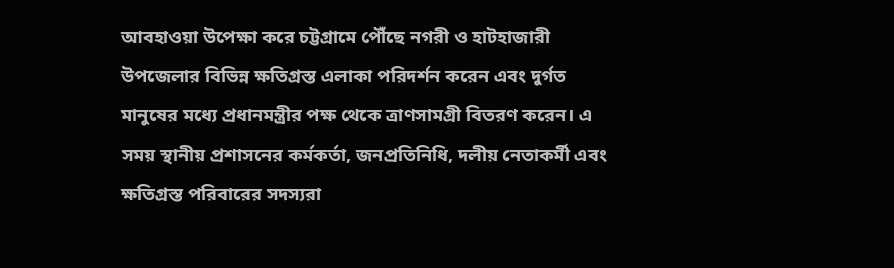আবহাওয়া উপেক্ষা করে চট্টগ্রামে পৌঁছে নগরী ও হাটহাজারী উপজেলার বিভিন্ন ক্ষতিগ্রস্ত এলাকা পরিদর্শন করেন এবং দুর্গত মানুষের মধ্যে প্রধানমন্ত্রীর পক্ষ থেকে ত্রাণসামগ্রী বিতরণ করেন। এ সময় স্থানীয় প্রশাসনের কর্মকর্তা, জনপ্রতিনিধি, দলীয় নেতাকর্মী এবং ক্ষতিগ্রস্ত পরিবারের সদস্যরা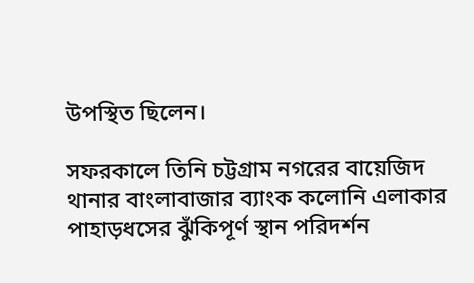উপস্থিত ছিলেন।

সফরকালে তিনি চট্টগ্রাম নগরের বায়েজিদ থানার বাংলাবাজার ব্যাংক কলোনি এলাকার পাহাড়ধসের ঝুঁকিপূর্ণ স্থান পরিদর্শন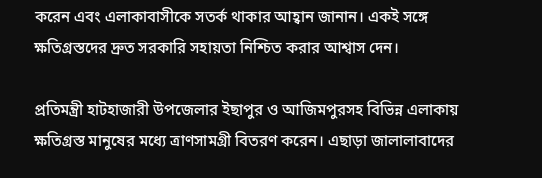করেন এবং এলাকাবাসীকে সতর্ক থাকার আহ্বান জানান। একই সঙ্গে ক্ষতিগ্রস্তদের দ্রুত সরকারি সহায়তা নিশ্চিত করার আশ্বাস দেন।

প্রতিমন্ত্রী হাটহাজারী উপজেলার ইছাপুর ও আজিমপুরসহ বিভিন্ন এলাকায় ক্ষতিগ্রস্ত মানুষের মধ্যে ত্রাণসামগ্রী বিতরণ করেন। এছাড়া জালালাবাদের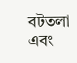বটতলা এবং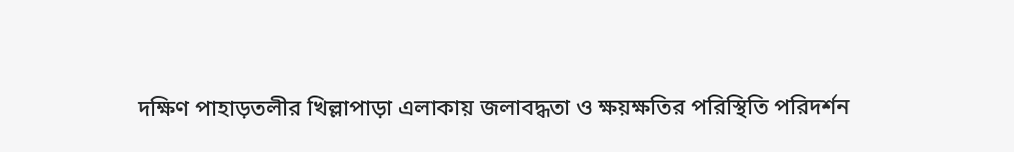দক্ষিণ পাহাড়তলীর খিল্লাপাড়া এলাকায় জলাবদ্ধতা ও ক্ষয়ক্ষতির পরিস্থিতি পরিদর্শন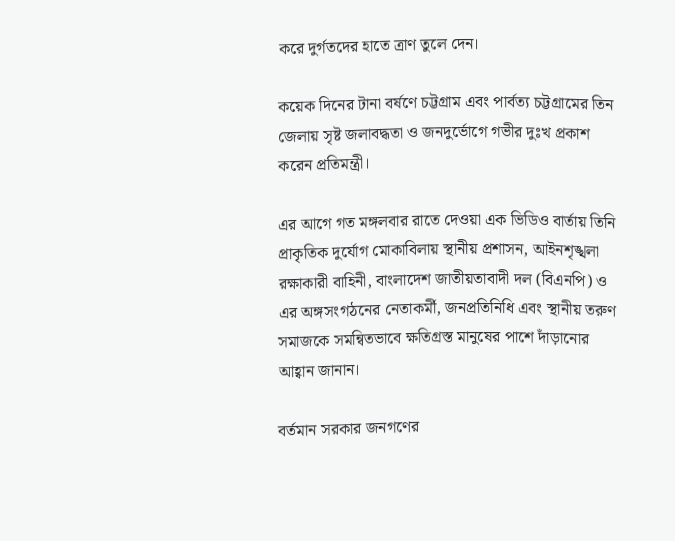করে দুর্গতদের হাতে ত্রাণ তুলে দেন।

কয়েক দিনের টানা বর্ষণে চট্টগ্রাম এবং পার্বত্য চট্টগ্রামের তিন জেলায় সৃষ্ট জলাবদ্ধতা ও জনদুর্ভোগে গভীর দুঃখ প্রকাশ করেন প্রতিমন্ত্রী।

এর আগে গত মঙ্গলবার রাতে দেওয়া এক ভিডিও বার্তায় তিনি প্রাকৃতিক দুর্যোগ মোকাবিলায় স্থানীয় প্রশাসন, আইনশৃঙ্খলা রক্ষাকারী বাহিনী, বাংলাদেশ জাতীয়তাবাদী দল (বিএনপি) ও এর অঙ্গসংগঠনের নেতাকর্মী, জনপ্রতিনিধি এবং স্থানীয় তরুণ সমাজকে সমন্বিতভাবে ক্ষতিগ্রস্ত মানুষের পাশে দাঁড়ানোর আহ্বান জানান।

বর্তমান সরকার জনগণের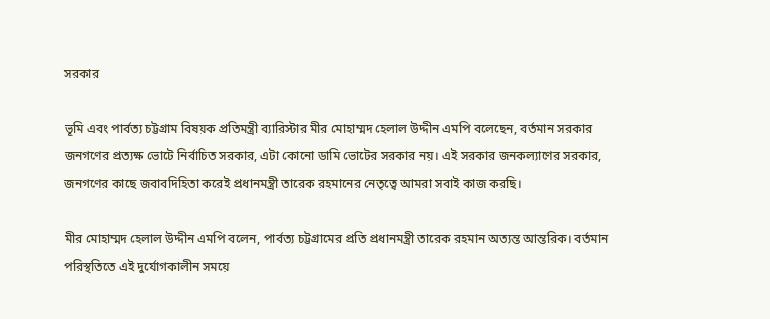সরকার

ভূমি এবং পার্বত্য চট্টগ্রাম বিষয়ক প্রতিমন্ত্রী ব্যারিস্টার মীর মোহাম্মদ হেলাল উদ্দীন এমপি বলেছেন, বর্তমান সরকার জনগণের প্রত্যক্ষ ভোটে নির্বাচিত সরকার, এটা কোনো ডামি ভোটের সরকার নয়। এই সরকার জনকল্যাণের সরকার, জনগণের কাছে জবাবদিহিতা করেই প্রধানমন্ত্রী তারেক রহমানের নেতৃত্বে আমরা সবাই কাজ করছি।

মীর মোহাম্মদ হেলাল উদ্দীন এমপি বলেন, পার্বত্য চট্টগ্রামের প্রতি প্রধানমন্ত্রী তারেক রহমান অত্যন্ত আন্তরিক। বর্তমান পরিস্থতিতে এই দুর্যোগকালীন সময়ে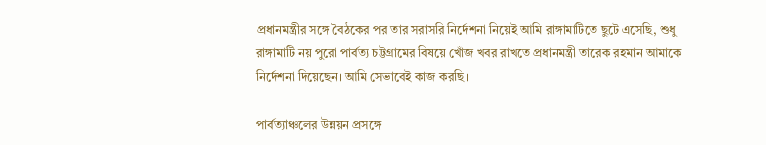প্রধানমন্ত্রীর সঙ্গে বৈঠকের পর তার সরাসরি নির্দেশনা নিয়েই আমি রাঙ্গামাটিতে ছুটে এসেছি, শুধু রাঙ্গামাটি নয় পুরো পার্বত্য চট্টগ্রামের বিষয়ে খোঁজ খবর রাখতে প্রধানমন্ত্রী তারেক রহমান আমাকে নির্দেশনা দিয়েছেন। আমি সেভাবেই কাজ করছি।

পার্বত্যাঞ্চলের উন্নয়ন প্রসঙ্গে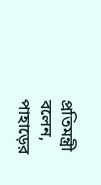প্রতিমন্ত্রী বলেন, পাহাড়ের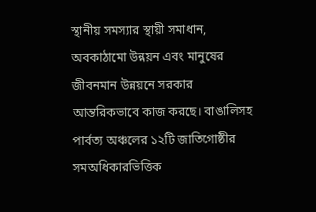স্থানীয় সমস্যার স্থায়ী সমাধান, অবকাঠামো উন্নয়ন এবং মানুষের জীবনমান উন্নয়নে সরকার আন্তরিকভাবে কাজ করছে। বাঙালিসহ পার্বত্য অঞ্চলের ১২টি জাতিগোষ্ঠীর সমঅধিকারভিত্তিক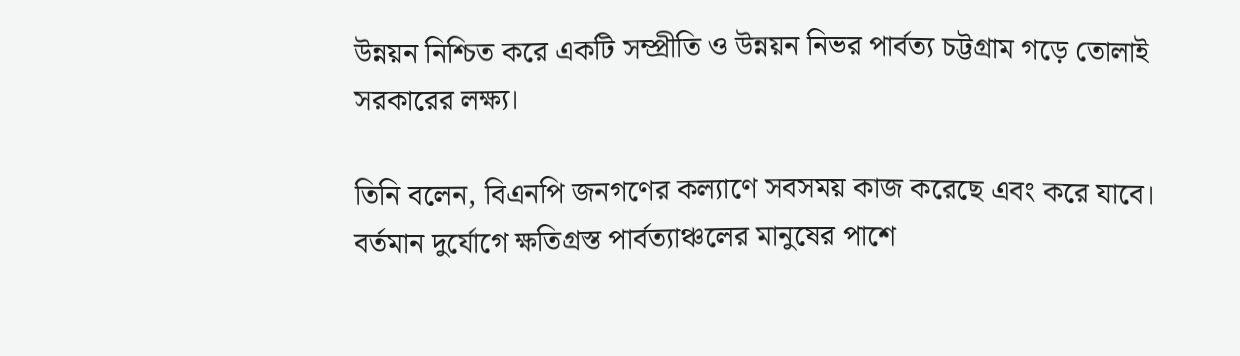উন্নয়ন নিশ্চিত করে একটি সম্প্রীতি ও উন্নয়ন নিভর পার্বত্য চট্টগ্রাম গড়ে তোলাই সরকারের লক্ষ্য।

তিনি বলেন, বিএনপি জনগণের কল্যাণে সবসময় কাজ করেছে এবং করে যাবে। বর্তমান দুর্যোগে ক্ষতিগ্রস্ত পার্বত্যাঞ্চলের মানুষের পাশে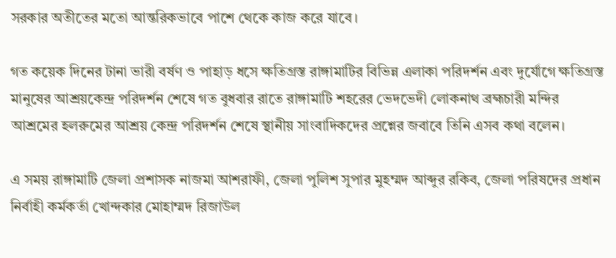সরকার অতীতের মতো আন্তরিকভাবে পাশে থেকে কাজ করে যাবে।

গত কয়েক দিনের টানা ভারী বর্ষণ ও পাহাড় ধসে ক্ষতিগ্রস্ত রাঙ্গামাটির বিভিন্ন এলাকা পরিদর্শন এবং দুর্যোগে ক্ষতিগ্রস্ত মানুষের আশ্রয়কেন্দ্র পরিদর্শন শেষে গত বুধবার রাতে রাঙ্গামাটি শহরের ভেদভেদী লোকনাথ ব্রহ্মচারী মন্দির আশ্রমের হলরুমের আশ্রয় কেন্দ্র পরিদর্শন শেষে স্থানীয় সাংবাদিকদের প্রশ্নের জবাবে তিনি এসব কথা বলেন।

এ সময় রাঙ্গামাটি জেলা প্রশাসক নাজমা আশরাফী, জেলা পুলিশ সুপার মুহম্মদ আব্দুর রকিব, জেলা পরিষদের প্রধান নির্বাহী কর্মকর্তা খোন্দকার মোহাম্মদ রিজাউল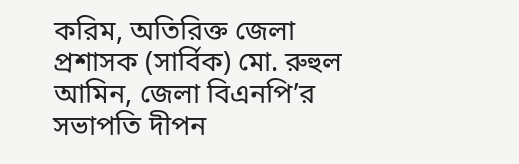করিম, অতিরিক্ত জেলা প্রশাসক (সার্বিক) মো. রুহুল আমিন, জেলা বিএনপি’র সভাপতি দীপন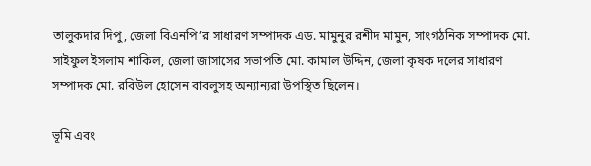তালুকদার দিপু, জেলা বিএনপি’র সাধারণ সম্পাদক এড. মামুনুর রশীদ মামুন, সাংগঠনিক সম্পাদক মো. সাইফুল ইসলাম শাকিল, জেলা জাসাসের সভাপতি মো. কামাল উদ্দিন, জেলা কৃষক দলের সাধারণ সম্পাদক মো. রবিউল হোসেন বাবলুসহ অন্যান্যরা উপস্থিত ছিলেন।

ভূমি এবং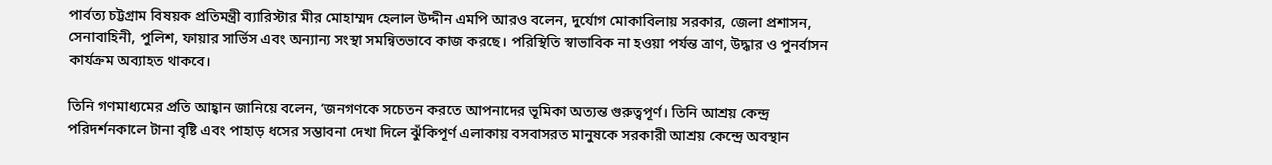পার্বত্য চট্টগ্রাম বিষয়ক প্রতিমন্ত্রী ব্যারিস্টার মীর মোহাম্মদ হেলাল উদ্দীন এমপি আরও বলেন, দুর্যোগ মোকাবিলায় সরকার, জেলা প্রশাসন, সেনাবাহিনী, পুলিশ, ফায়ার সার্ভিস এবং অন্যান্য সংস্থা সমন্বিতভাবে কাজ করছে। পরিস্থিতি স্বাভাবিক না হওয়া পর্যন্ত ত্রাণ, উদ্ধার ও পুনর্বাসন কার্যক্রম অব্যাহত থাকবে।

তিনি গণমাধ্যমের প্রতি আহ্বান জানিয়ে বলেন, ‘জনগণকে সচেতন করতে আপনাদের ভূমিকা অত্যন্ত গুরুত্বপূর্ণ। তিনি আশ্রয় কেন্দ্র পরিদর্শনকালে টানা বৃষ্টি এবং পাহাড় ধসের সম্ভাবনা দেখা দিলে ঝুঁকিপূর্ণ এলাকায় বসবাসরত মানুষকে সরকারী আশ্রয় কেন্দ্রে অবস্থান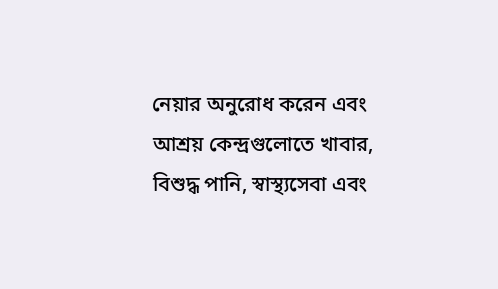নেয়ার অনুরোধ করেন এবং আশ্রয় কেন্দ্রগুলোতে খাবার, বিশুদ্ধ পানি, স্বাস্থ্যসেবা এবং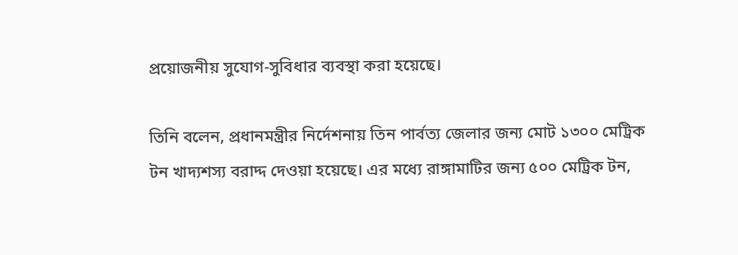প্রয়োজনীয় সুযোগ-সুবিধার ব্যবস্থা করা হয়েছে।

তিনি বলেন, প্রধানমন্ত্রীর নির্দেশনায় তিন পার্বত্য জেলার জন্য মোট ১৩০০ মেট্রিক টন খাদ্যশস্য বরাদ্দ দেওয়া হয়েছে। এর মধ্যে রাঙ্গামাটির জন্য ৫০০ মেট্রিক টন,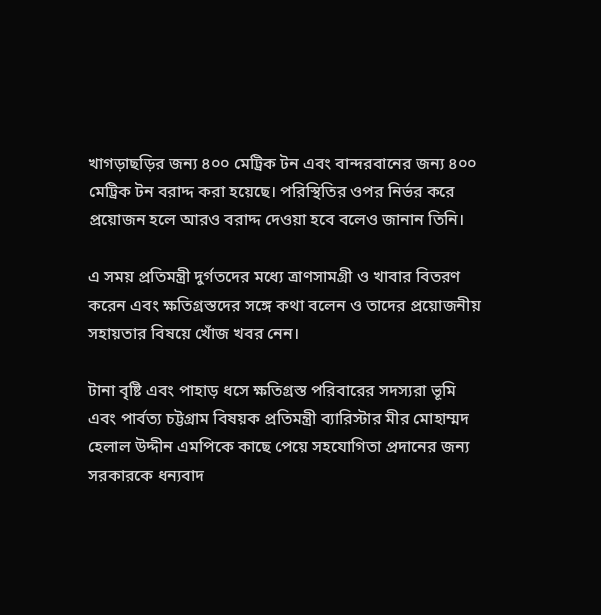খাগড়াছড়ির জন্য ৪০০ মেট্রিক টন এবং বান্দরবানের জন্য ৪০০ মেট্রিক টন বরাদ্দ করা হয়েছে। পরিস্থিতির ওপর নির্ভর করে প্রয়োজন হলে আরও বরাদ্দ দেওয়া হবে বলেও জানান তিনি।

এ সময় প্রতিমন্ত্রী দুর্গতদের মধ্যে ত্রাণসামগ্রী ও খাবার বিতরণ করেন এবং ক্ষতিগ্রস্তদের সঙ্গে কথা বলেন ও তাদের প্রয়োজনীয় সহায়তার বিষয়ে খোঁজ খবর নেন।

টানা বৃষ্টি এবং পাহাড় ধসে ক্ষতিগ্রস্ত পরিবারের সদস্যরা ভূমি এবং পার্বত্য চট্টগ্রাম বিষয়ক প্রতিমন্ত্রী ব্যারিস্টার মীর মোহাম্মদ হেলাল উদ্দীন এমপিকে কাছে পেয়ে সহযোগিতা প্রদানের জন্য সরকারকে ধন্যবাদ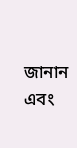জানান এবং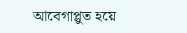আবেগাপ্লুত হয়ে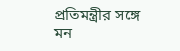প্রতিমন্ত্রীর সঙ্গে মন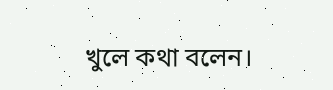খুলে কথা বলেন।